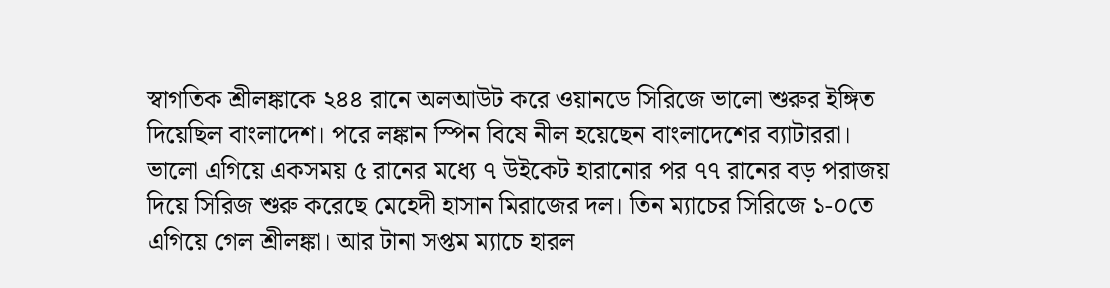স্বাগতিক শ্রীলঙ্কাকে ২৪৪ রানে অলআউট করে ওয়ানডে সিরিজে ভালো শুরুর ইঙ্গিত দিয়েছিল বাংলাদেশ। পরে লঙ্কান স্পিন বিষে নীল হয়েছেন বাংলাদেশের ব্যাটাররা। ভালো এগিয়ে একসময় ৫ রানের মধ্যে ৭ উইকেট হারানোর পর ৭৭ রানের বড় পরাজয় দিয়ে সিরিজ শুরু করেছে মেহেদী হাসান মিরাজের দল। তিন ম্যাচের সিরিজে ১-০তে এগিয়ে গেল শ্রীলঙ্কা। আর টানা সপ্তম ম্যাচে হারল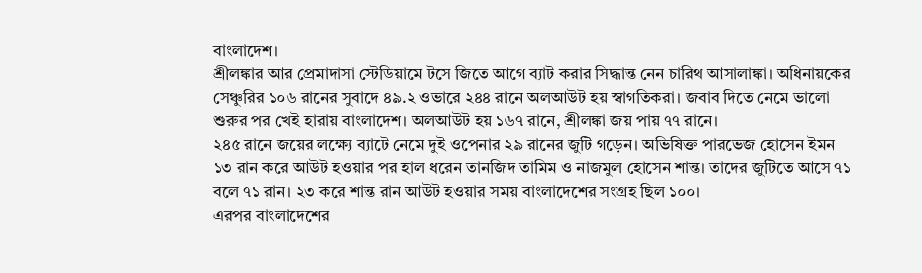বাংলাদেশ।
শ্রীলঙ্কার আর প্রেমাদাসা স্টেডিয়ামে টসে জিতে আগে ব্যাট করার সিদ্ধান্ত নেন চারিথ আসালাঙ্কা। অধিনায়কের সেঞ্চুরির ১০৬ রানের সুবাদে ৪৯.২ ওভারে ২৪৪ রানে অলআউট হয় স্বাগতিকরা। জবাব দিতে নেমে ভালো শুরুর পর খেই হারায় বাংলাদেশ। অলআউট হয় ১৬৭ রানে, শ্রীলঙ্কা জয় পায় ৭৭ রানে।
২৪৫ রানে জয়ের লক্ষ্যে ব্যাটে নেমে দুই ওপেনার ২৯ রানের জুটি গড়েন। অভিষিক্ত পারভেজ হোসেন ইমন ১৩ রান করে আউট হওয়ার পর হাল ধরেন তানজিদ তামিম ও নাজমুল হোসেন শান্ত। তাদের জুটিতে আসে ৭১ বলে ৭১ রান। ২৩ করে শান্ত রান আউট হওয়ার সময় বাংলাদেশের সংগ্রহ ছিল ১০০।
এরপর বাংলাদেশের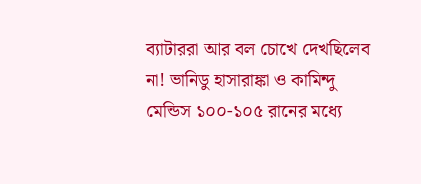ব্যাটাররা আর বল চোখে দেখছিলেব না! ভানিডু হাসারাঙ্কা ও কামিন্দু মেন্ডিস ১০০-১০৫ রানের মধ্যে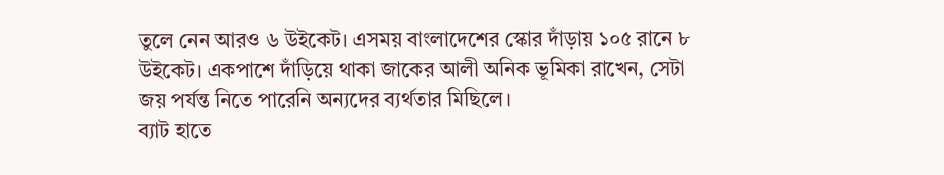তুলে নেন আরও ৬ উইকেট। এসময় বাংলাদেশের স্কোর দাঁড়ায় ১০৫ রানে ৮ উইকেট। একপাশে দাঁড়িয়ে থাকা জাকের আলী অনিক ভূমিকা রাখেন, সেটা জয় পর্যন্ত নিতে পারেনি অন্যদের ব্যর্থতার মিছিলে।
ব্যাট হাতে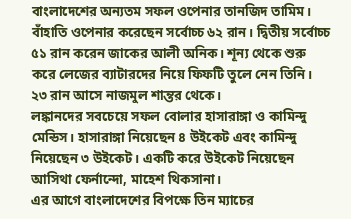বাংলাদেশের অন্যতম সফল ওপেনার তানজিদ তামিম। বাঁহাতি ওপেনার করেছেন সর্বোচ্চ ৬২ রান। দ্বিতীয় সর্বোচ্চ ৫১ রান করেন জাকের আলী অনিক। শূন্য থেকে শুরু করে লেজের ব্যাটারদের নিয়ে ফিফটি তুলে নেন তিনি। ২৩ রান আসে নাজমুল শান্তর থেকে।
লঙ্কানদের সবচেয়ে সফল বোলার হাসারাঙ্গা ও কামিন্দু মেন্ডিস। হাসারাঙ্গা নিয়েছেন ৪ উইকেট এবং কামিন্দু নিয়েছেন ৩ উইকেট। একটি করে উইকেট নিয়েছেন আসিথা ফের্নান্দো, মাহেশ থিকসানা।
এর আগে বাংলাদেশের বিপক্ষে তিন ম্যাচের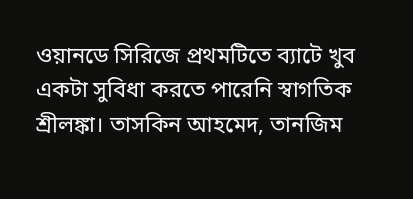ওয়ানডে সিরিজে প্রথমটিতে ব্যাটে খুব একটা সুবিধা করতে পারেনি স্বাগতিক শ্রীলঙ্কা। তাসকিন আহমেদ, তানজিম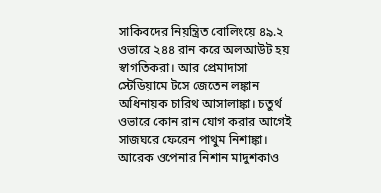সাকিবদের নিয়ন্ত্রিত বোলিংয়ে ৪৯.২ ওভারে ২৪৪ রান করে অলআউট হয় স্বাগতিকরা। আর প্রেমাদাসা স্টেডিয়ামে টসে জেতেন লঙ্কান অধিনায়ক চারিথ আসালাঙ্কা। চতুর্থ ওভারে কোন রান যোগ করার আগেই সাজঘরে ফেরেন পাথুম নিশাঙ্কা। আরেক ওপেনার নিশান মাদুশকাও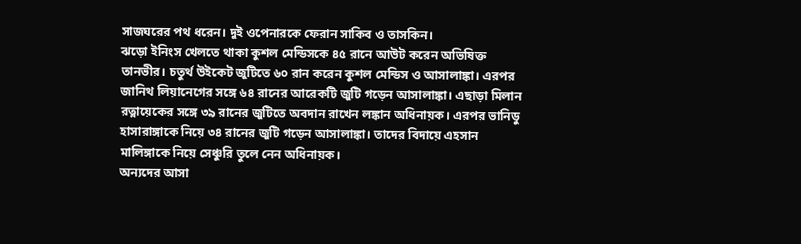সাজঘরের পথ ধরেন। দুই ওপেনারকে ফেরান সাকিব ও তাসকিন।
ঝড়ো ইনিংস খেলতে থাকা কুশল মেন্ডিসকে ৪৫ রানে আউট করেন অভিষিক্ত তানভীর। চতুর্থ উইকেট জুটিতে ৬০ রান করেন কুশল মেন্ডিস ও আসালাঙ্কা। এরপর জানিথ লিয়ানেগের সঙ্গে ৬৪ রানের আরেকটি জুটি গড়েন আসালাঙ্কা। এছাড়া মিলান রত্নায়েকের সঙ্গে ৩৯ রানের জুটিতে অবদান রাখেন লঙ্কান অধিনায়ক। এরপর ভানিডু হাসারাঙ্গাকে নিয়ে ৩৪ রানের জুটি গড়েন আসালাঙ্কা। তাদের বিদায়ে এহসান মালিঙ্গাকে নিয়ে সেঞ্চুরি তুলে নেন অধিনায়ক।
অন্যদের আসা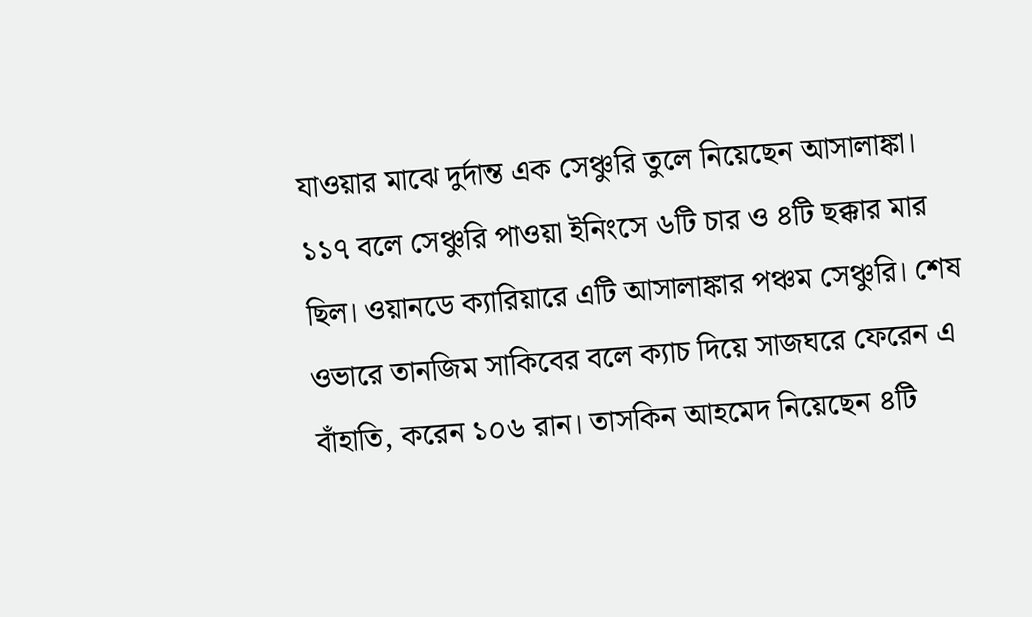যাওয়ার মাঝে দুর্দান্ত এক সেঞ্চুরি তুলে নিয়েছেন আসালাঙ্কা। ১১৭ বলে সেঞ্চুরি পাওয়া ইনিংসে ৬টি চার ও ৪টি ছক্কার মার ছিল। ওয়ানডে ক্যারিয়ারে এটি আসালাঙ্কার পঞ্চম সেঞ্চুরি। শেষ ওভারে তানজিম সাকিবের বলে ক্যাচ দিয়ে সাজঘরে ফেরেন এ বাঁহাতি, করেন ১০৬ রান। তাসকিন আহমেদ নিয়েছেন ৪টি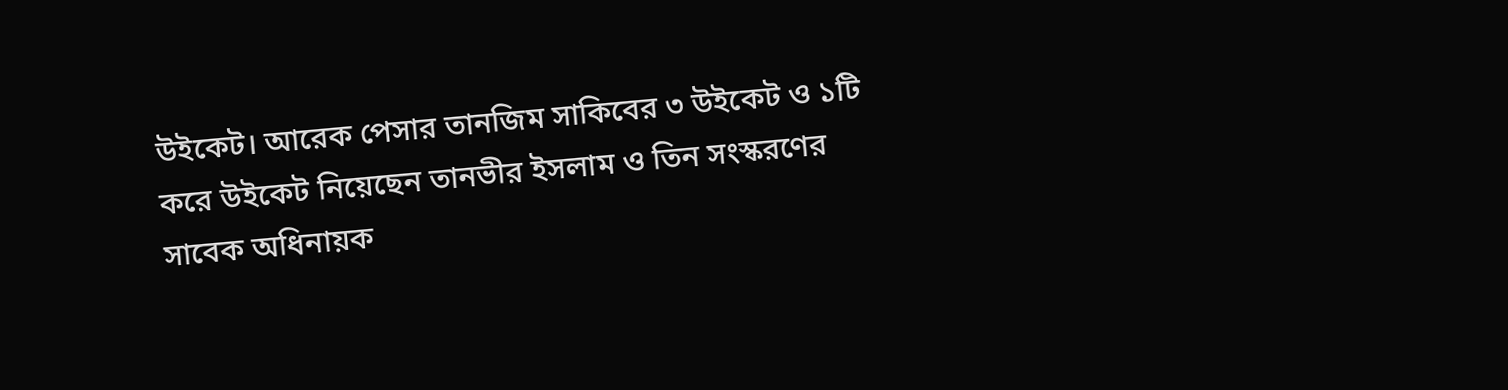উইকেট। আরেক পেসার তানজিম সাকিবের ৩ উইকেট ও ১টি করে উইকেট নিয়েছেন তানভীর ইসলাম ও তিন সংস্করণের সাবেক অধিনায়ক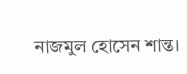নাজমুল হোসেন শান্ত।